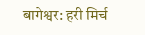बागेश्वर: हरी मिर्च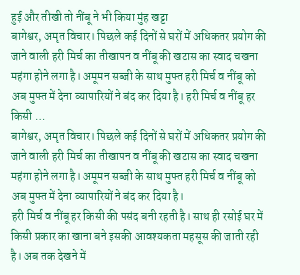हुई और तीखी तो नींबू ने भी किया मुंह खट्टा
बागेश्वर, अमृत विचार। पिछले कई दिनों से घरों में अधिकतर प्रयोग की जाने वाली हरी मिर्च का तीखापन व नींबू की खटास का स्वाद चखना महंगा होने लगा है। अमूमन सब्जी के साथ मुफ्त हरी मिर्च व नींबू को अब मुफ्त में देना व्यापारियों ने बंद कर दिया है। हरी मिर्च व नींबू हर किसी …
बागेश्वर, अमृत विचार। पिछले कई दिनों से घरों में अधिकतर प्रयोग की जाने वाली हरी मिर्च का तीखापन व नींबू की खटास का स्वाद चखना महंगा होने लगा है। अमूमन सब्जी के साथ मुफ्त हरी मिर्च व नींबू को अब मुफ्त में देना व्यापारियों ने बंद कर दिया है।
हरी मिर्च व नींबू हर किसी की पसंद बनी रहती है। साथ ही रसोई घर में किसी प्रकार का खाना बने इसकी आवश्यकता महसूस की जाती रही है। अब तक देखने में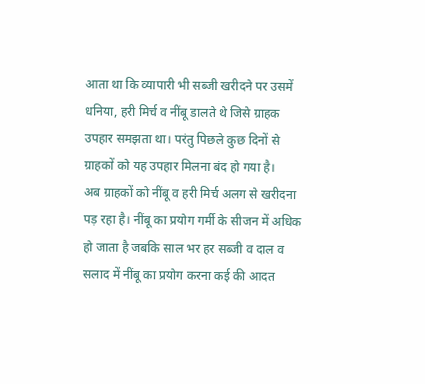आता था कि व्यापारी भी सब्जी खरीदने पर उसमें धनिया, हरी मिर्च व नींबू डालते थे जिसे ग्राहक उपहार समझता था। परंतु पिछले कुछ दिनों से ग्राहकों को यह उपहार मिलना बंद हो गया है।
अब ग्राहकों को नींबू व हरी मिर्च अलग से खरीदना पड़ रहा है। नींबू का प्रयोग गर्मी के सीजन में अधिक हो जाता है जबकि साल भर हर सब्जी व दाल व सलाद में नींबू का प्रयोग करना कई की आदत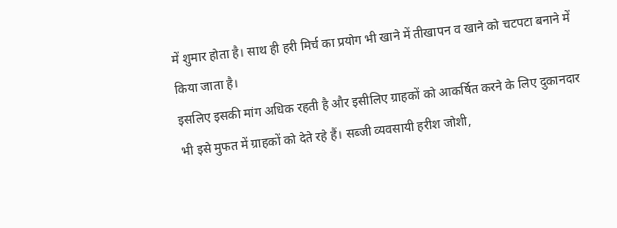में शुमार होता है। साथ ही हरी मिर्च का प्रयोग भी खाने में तीखापन व खाने को चटपटा बनाने में किया जाता है।
इसलिए इसकी मांग अधिक रहती है और इसीलिए ग्राहकों को आकर्षित करने के लिए दुकानदार भी इसे मुफत में ग्राहकों को देते रहे हैं। सब्जी व्यवसायी हरीश जोशी,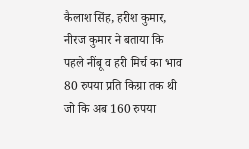कैलाश सिंह, हरीश कुमार, नीरज कुमार ने बताया कि पहले नींबू व हरी मिर्च का भाव 80 रुपया प्रति किग्रा तक थी जो कि अब 160 रुपया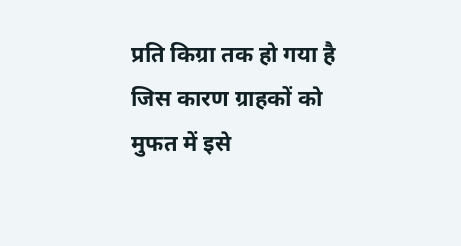प्रति किग्रा तक हो गया है जिस कारण ग्राहकों को मुफत में इसे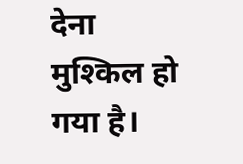देना मुश्किल हो गया है।